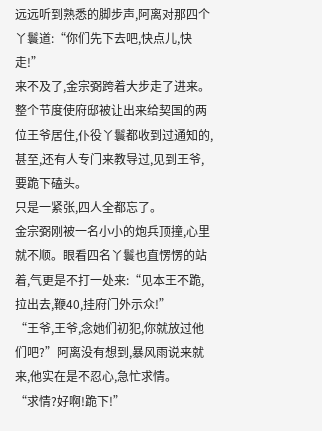远远听到熟悉的脚步声,阿离对那四个丫鬟道:“你们先下去吧,快点儿,快走!”
来不及了,金宗弼跨着大步走了进来。
整个节度使府邸被让出来给契国的两位王爷居住,仆役丫鬟都收到过通知的,甚至,还有人专门来教导过,见到王爷,要跪下磕头。
只是一紧张,四人全都忘了。
金宗弼刚被一名小小的炮兵顶撞,心里就不顺。眼看四名丫鬟也直愣愣的站着,气更是不打一处来:“见本王不跪,拉出去,鞭40,挂府门外示众!”
“王爷,王爷,念她们初犯,你就放过他们吧?”阿离没有想到,暴风雨说来就来,他实在是不忍心,急忙求情。
“求情?好啊!跪下!”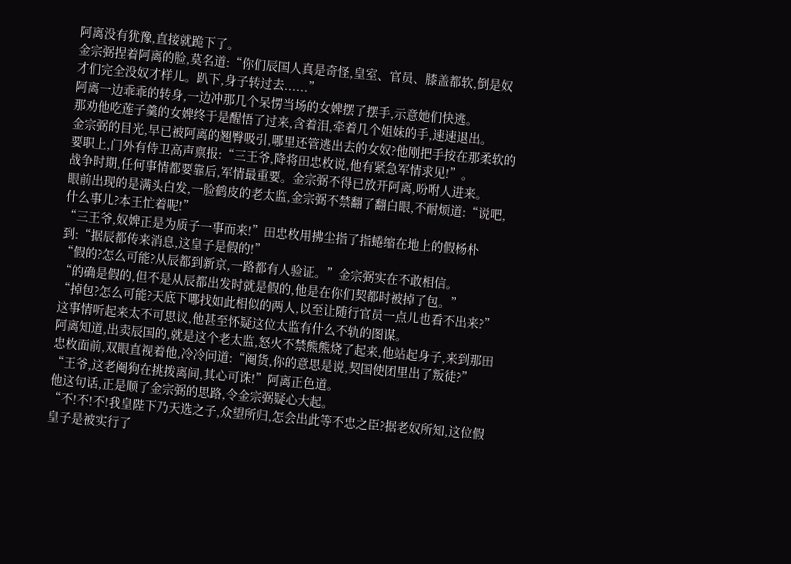阿离没有犹豫,直接就跪下了。
金宗弼捏着阿离的脸,莫名道:“你们辰国人真是奇怪,皇室、官员、膝盖都软,倒是奴才们完全没奴才样儿。趴下,身子转过去......”
阿离一边乖乖的转身,一边冲那几个呆愣当场的女婢摆了摆手,示意她们快逃。
那劝他吃莲子羹的女婢终于是醒悟了过来,含着泪,牵着几个姐妹的手,速速退出。
金宗弼的目光,早已被阿离的翘臀吸引,哪里还管逃出去的女奴?他刚把手按在那柔软的要职上,门外有侍卫高声禀报:“三王爷,降将田忠枚说,他有紧急军情求见!”。
战争时期,任何事情都要靠后,军情最重要。金宗弼不得已放开阿离,吩咐人进来。
眼前出现的是满头白发,一脸鹤皮的老太监,金宗弼不禁翻了翻白眼,不耐烦道:“说吧,什么事儿?本王忙着呢!”
“三王爷,奴婢正是为质子一事而来!”田忠枚用拂尘指了指蜷缩在地上的假杨朴到:“据辰都传来消息,这皇子是假的!”
“假的?怎么可能?从辰都到新京,一路都有人验证。”金宗弼实在不敢相信。
“的确是假的,但不是从辰都出发时就是假的,他是在你们契都时被掉了包。”
“掉包?怎么可能?天底下哪找如此相似的两人,以至让随行官员一点儿也看不出来?”这事情听起来太不可思议,他甚至怀疑这位太监有什么不轨的图谋。
阿离知道,出卖辰国的,就是这个老太监,怒火不禁熊熊烧了起来,他站起身子,来到那田忠枚面前,双眼直视着他,冷冷问道:“阉货,你的意思是说,契国使团里出了叛徒?”
“王爷,这老阉狗在挑拨离间,其心可诛!”阿离正色道。
他这句话,正是顺了金宗弼的思路,令金宗弼疑心大起。
“不!不!不!我皇陛下乃天选之子,众望所归,怎会出此等不忠之臣?据老奴所知,这位假皇子是被实行了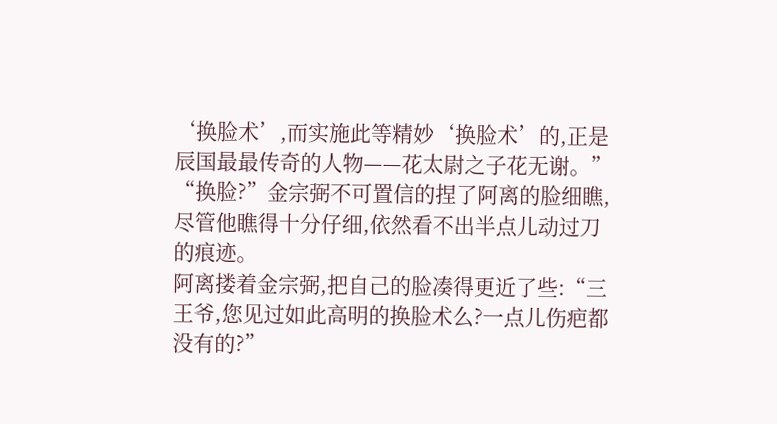‘换脸术’,而实施此等精妙‘换脸术’的,正是辰国最最传奇的人物——花太尉之子花无谢。”
“换脸?”金宗弼不可置信的捏了阿离的脸细瞧,尽管他瞧得十分仔细,依然看不出半点儿动过刀的痕迹。
阿离搂着金宗弼,把自己的脸凑得更近了些:“三王爷,您见过如此高明的换脸术么?一点儿伤疤都没有的?”